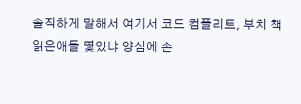솔직하게 말해서 여기서 코드 컴플리트, 부치 책 읽은애들 몇있냐 양심에 손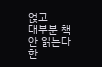얹고
대부분 책 안 읽는다 한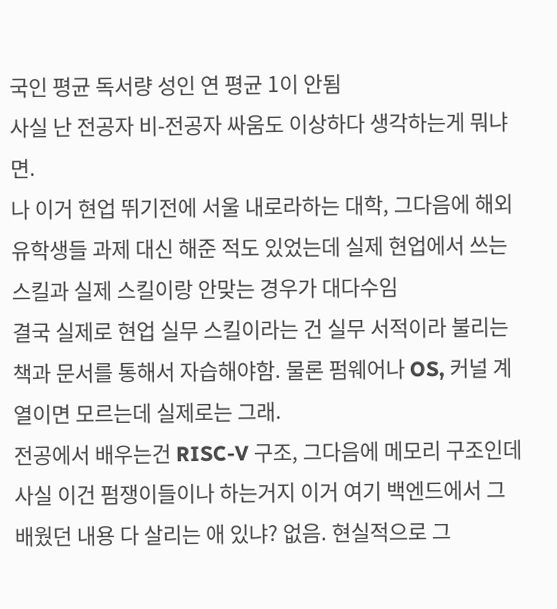국인 평균 독서량 성인 연 평균 1이 안됨
사실 난 전공자 비-전공자 싸움도 이상하다 생각하는게 뭐냐면.
나 이거 현업 뛰기전에 서울 내로라하는 대학, 그다음에 해외 유학생들 과제 대신 해준 적도 있었는데 실제 현업에서 쓰는 스킬과 실제 스킬이랑 안맞는 경우가 대다수임
결국 실제로 현업 실무 스킬이라는 건 실무 서적이라 불리는 책과 문서를 통해서 자습해야함. 물론 펌웨어나 OS, 커널 계열이면 모르는데 실제로는 그래.
전공에서 배우는건 RISC-V 구조, 그다음에 메모리 구조인데 사실 이건 펌쟁이들이나 하는거지 이거 여기 백엔드에서 그 배웠던 내용 다 살리는 애 있냐? 없음. 현실적으로 그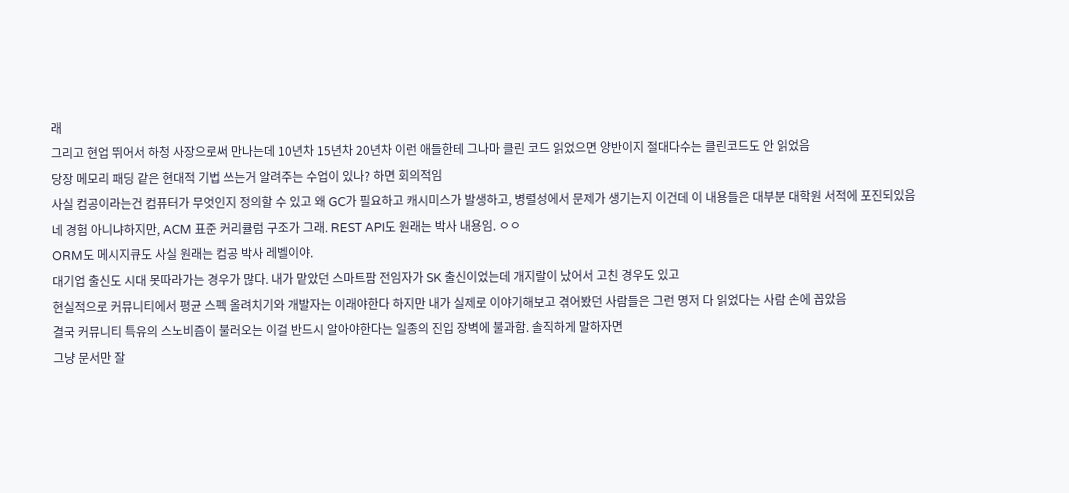래
그리고 현업 뛰어서 하청 사장으로써 만나는데 10년차 15년차 20년차 이런 애들한테 그나마 클린 코드 읽었으면 양반이지 절대다수는 클린코드도 안 읽었음
당장 메모리 패딩 같은 현대적 기법 쓰는거 알려주는 수업이 있나? 하면 회의적임
사실 컴공이라는건 컴퓨터가 무엇인지 정의할 수 있고 왜 GC가 필요하고 캐시미스가 발생하고, 병렬성에서 문제가 생기는지 이건데 이 내용들은 대부분 대학원 서적에 포진되있음
네 경험 아니냐하지만, ACM 표준 커리큘럼 구조가 그래. REST API도 원래는 박사 내용임. ㅇㅇ
ORM도 메시지큐도 사실 원래는 컴공 박사 레벨이야.
대기업 출신도 시대 못따라가는 경우가 많다. 내가 맡았던 스마트팜 전임자가 SK 출신이었는데 개지랄이 났어서 고친 경우도 있고
현실적으로 커뮤니티에서 평균 스펙 올려치기와 개발자는 이래야한다 하지만 내가 실제로 이야기해보고 겪어봤던 사람들은 그런 명저 다 읽었다는 사람 손에 꼽았음
결국 커뮤니티 특유의 스노비즘이 불러오는 이걸 반드시 알아야한다는 일종의 진입 장벽에 불과함. 솔직하게 말하자면
그냥 문서만 잘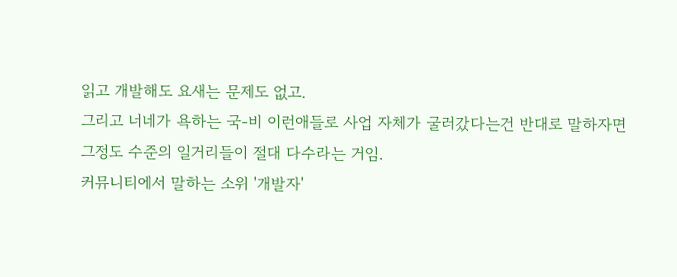읽고 개발해도 요새는 문제도 없고.
그리고 너네가 욕하는 국-비 이런애들로 사업 자체가 굴러갔다는건 반대로 말하자면 그정도 수준의 일거리들이 절대 다수라는 거임.
커뮤니티에서 말하는 소위 '개발자'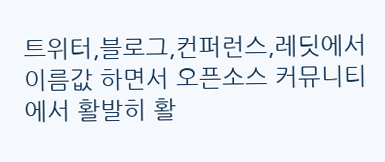트위터,블로그,컨퍼런스,레딧에서 이름값 하면서 오픈소스 커뮤니티에서 활발히 활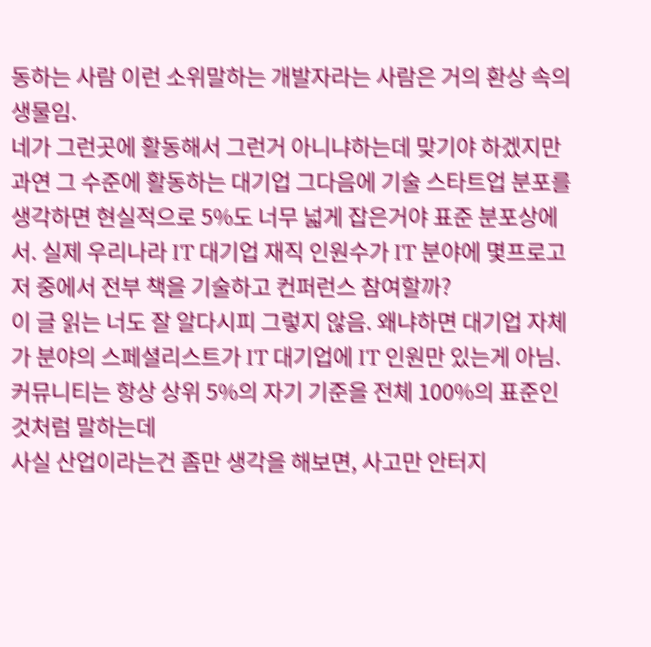동하는 사람 이런 소위말하는 개발자라는 사람은 거의 환상 속의 생물임.
네가 그런곳에 활동해서 그런거 아니냐하는데 맞기야 하겠지만 과연 그 수준에 활동하는 대기업 그다음에 기술 스타트업 분포를 생각하면 현실적으로 5%도 너무 넓게 잡은거야 표준 분포상에서. 실제 우리나라 IT 대기업 재직 인원수가 IT 분야에 몇프로고 저 중에서 전부 책을 기술하고 컨퍼런스 참여할까?
이 글 읽는 너도 잘 알다시피 그렇지 않음. 왜냐하면 대기업 자체가 분야의 스페셜리스트가 IT 대기업에 IT 인원만 있는게 아님.
커뮤니티는 항상 상위 5%의 자기 기준을 전체 100%의 표준인 것처럼 말하는데
사실 산업이라는건 좀만 생각을 해보면, 사고만 안터지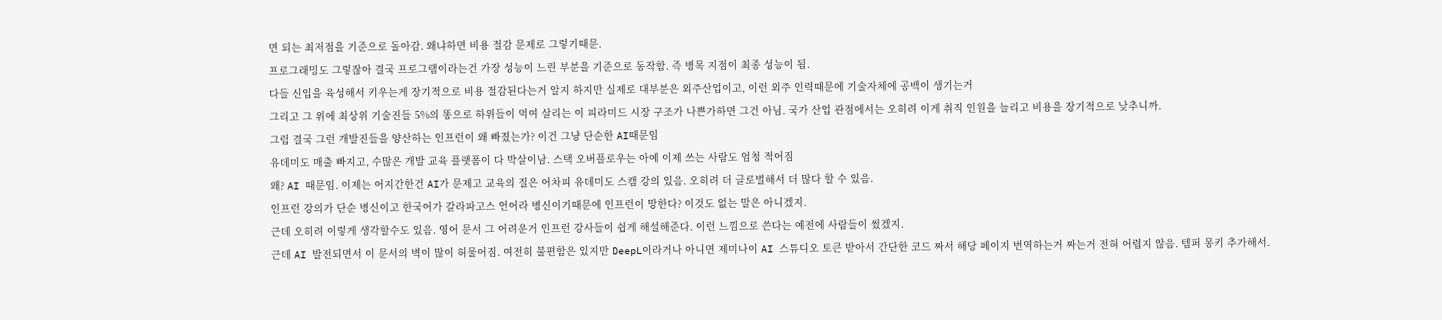면 되는 최저점을 기준으로 돌아감. 왜냐하면 비용 절감 문제로 그렇기때문.
프로그래밍도 그렇잖아 결국 프로그램이라는건 가장 성능이 느린 부분을 기준으로 동작함. 즉 병목 지점이 최종 성능이 됨.
다들 신입을 육성해서 키우는게 장기적으로 비용 절감된다는거 알지 하지만 실제로 대부분은 외주산업이고, 이런 외주 인력때문에 기술자체에 공백이 생기는거
그리고 그 위에 최상위 기술진들 5%의 똥으로 하위들이 먹여 살리는 이 피라미드 시장 구조가 나쁜가하면 그건 아님. 국가 산업 관점에서는 오히려 이게 취직 인원을 늘리고 비용을 장기적으로 낮추니까.
그럼 결국 그런 개발진들을 양산하는 인프런이 왜 빠졌는가? 이건 그냥 단순한 AI때문임
유데미도 매출 빠지고, 수많은 개발 교육 플랫폼이 다 박살이남. 스택 오버플로우는 아예 이제 쓰는 사람도 엄청 적어짐
왜? AI 때문임. 이제는 어지간한건 AI가 문제고 교육의 질은 어차피 유데미도 스캠 강의 있음. 오히려 더 글로벌해서 더 많다 할 수 있음.
인프런 강의가 단순 병신이고 한국어가 갈라파고스 언어라 병신이기때문에 인프런이 망한다? 이것도 없는 말은 아니겠지.
근데 오히려 이렇게 생각할수도 있음. 영어 문서 그 어려운거 인프런 강사들이 쉽게 해설해준다. 이런 느낌으로 쓴다는 예전에 사람들이 썼겠지.
근데 AI 발전되면서 이 문서의 벽이 많이 허물어짐. 여전히 불편함은 있지만 DeepL이라거나 아니면 제미나이 AI 스튜디오 토큰 받아서 간단한 코드 짜서 해당 페이지 번역하는거 짜는거 전혀 어렵지 않음. 템퍼 몽키 추가해서.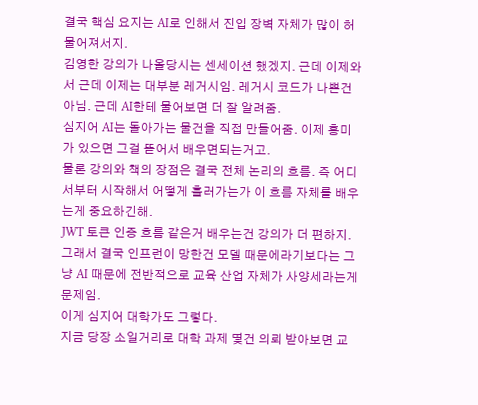결국 핵심 요지는 AI로 인해서 진입 장벽 자체가 많이 허물어져서지.
김영한 강의가 나올당시는 센세이션 했겠지. 근데 이제와서 근데 이제는 대부분 레거시임. 레거시 코드가 나쁜건 아님. 근데 AI한테 물어보면 더 잘 알려줌.
심지어 AI는 돌아가는 물건을 직접 만들어줌. 이제 흥미가 있으면 그걸 뜯어서 배우면되는거고.
물론 강의와 책의 장점은 결국 전체 논리의 흐름. 즉 어디서부터 시작해서 어떻게 흘러가는가 이 흐름 자체를 배우는게 중요하긴해.
JWT 토큰 인증 흐름 같은거 배우는건 강의가 더 편하지.
그래서 결국 인프런이 망한건 모델 때문에라기보다는 그냥 AI 때문에 전반적으로 교육 산업 자체가 사양세라는게 문제임.
이게 심지어 대학가도 그렇다.
지금 당장 소일거리로 대학 과제 몇건 의뢰 받아보면 교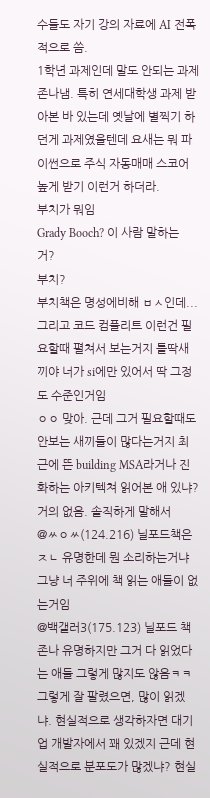수들도 자기 강의 자료에 AI 전폭적으로 씀.
1학년 과제인데 말도 안되는 과제 존나냄. 특히 연세대학생 과제 받아본 바 있는데 옛날에 별찍기 하던게 과제였을텐데 요새는 뭐 파이썬으로 주식 자동매매 스코어 높게 받기 이런거 하더라.
부치가 뭐임
Grady Booch? 이 사람 말하는 거?
부치?
부치책은 명성에비해 ㅂㅅ인데... 그리고 코드 컴플리트 이런건 필요할때 펼쳐서 보는거지 틀딱새끼야 너가 si에만 있어서 딱 그정도 수준인거임
ㅇㅇ 맞아. 근데 그거 필요할때도 안보는 새끼들이 많다는거지 최근에 뜬 building MSA라거나 진화하는 아키텍쳐 읽어본 애 있냐? 거의 없음. 솔직하게 말해서
@ㅆㅇㅆ(124.216) 닐포드책은 ㅈㄴ 유명한데 뭔 소리하는거냐 그냥 너 주위에 책 읽는 애들이 없는거임
@백갤러3(175.123) 닐포드 책 존나 유명하지만 그거 다 읽었다는 애들 그렇게 많지도 않음ㅋㅋ 그렇게 잘 팔렸으면, 많이 읽겠냐. 현실적으로 생각하자면 대기업 개발자에서 꽤 있겠지 근데 현실적으로 분포도가 많겠냐? 현실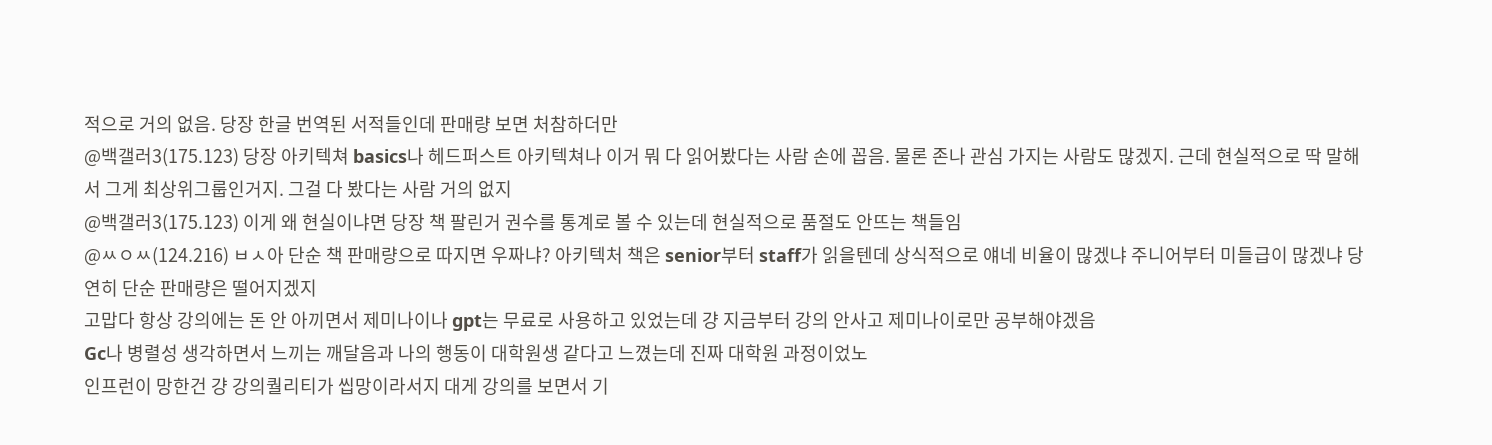적으로 거의 없음. 당장 한글 번역된 서적들인데 판매량 보면 처참하더만
@백갤러3(175.123) 당장 아키텍쳐 basics나 헤드퍼스트 아키텍쳐나 이거 뭐 다 읽어봤다는 사람 손에 꼽음. 물론 존나 관심 가지는 사람도 많겠지. 근데 현실적으로 딱 말해서 그게 최상위그룹인거지. 그걸 다 봤다는 사람 거의 없지
@백갤러3(175.123) 이게 왜 현실이냐면 당장 책 팔린거 권수를 통계로 볼 수 있는데 현실적으로 품절도 안뜨는 책들임
@ㅆㅇㅆ(124.216) ㅂㅅ아 단순 책 판매량으로 따지면 우짜냐? 아키텍처 책은 senior부터 staff가 읽을텐데 상식적으로 얘네 비율이 많겠냐 주니어부터 미들급이 많겠냐 당연히 단순 판매량은 떨어지겠지
고맙다 항상 강의에는 돈 안 아끼면서 제미나이나 gpt는 무료로 사용하고 있었는데 걍 지금부터 강의 안사고 제미나이로만 공부해야겠음
Gc나 병렬성 생각하면서 느끼는 깨달음과 나의 행동이 대학원생 같다고 느꼈는데 진짜 대학원 과정이었노
인프런이 망한건 걍 강의퀄리티가 씹망이라서지 대게 강의를 보면서 기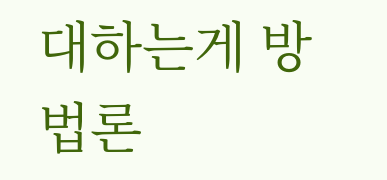대하는게 방법론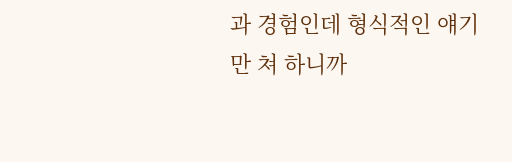과 경험인데 형식적인 얘기만 쳐 하니까